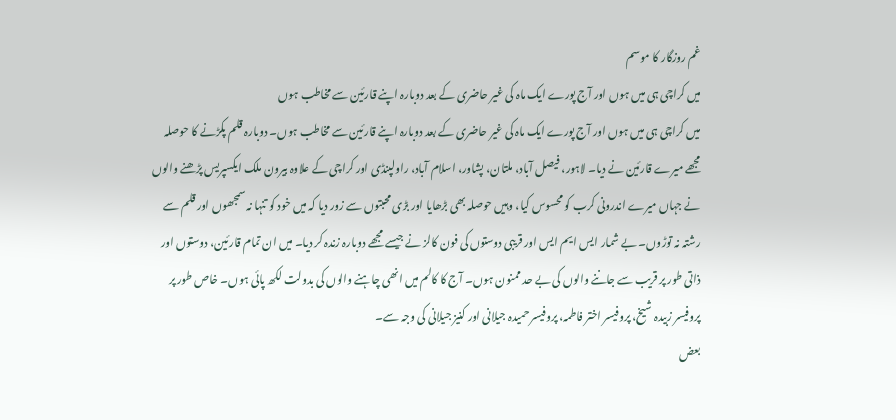غم روزگار کا موسم
میں کراچی ہی میں ہوں اور آج پورے ایک ماہ کی غیر حاضری کے بعد دوبارہ اپنے قارئین سے مخاطب ہوں
میں کراچی ہی میں ہوں اور آج پورے ایک ماہ کی غیر حاضری کے بعد دوبارہ اپنے قارئین سے مخاطب ہوں۔ دوبارہ قلم پکڑنے کا حوصلہ مجھے میرے قارئین نے دیا۔ لاہور، فیصل آباد، ملتان، پشاور، اسلام آباد، راولپنڈی اور کراچی کے علاوہ بیرون ملک ایکسپریس پڑھنے والوں نے جہاں میرے اندرونی کرب کو محسوس کیا، وہیں حوصلہ بھی بڑھایا اور بڑی محبتوں سے زور دیا کہ میں خود کو تنہا نہ سمجھوں اور قلم سے رشتہ نہ توڑوں۔ بے شمار ایس ایم ایس اور قریبی دوستوں کی فون کالز نے جیسے مجھے دوبارہ زندہ کر دیا۔ میں ان تمام قارئین، دوستوں اور ذاتی طور پر قریب سے جاننے والوں کی بے حد ممنون ہوں۔ آج کا کالم میں انھی چاہنے والوں کی بدولت لکھ پائی ہوں۔ خاص طور پر پروفیسر زبیدہ شیخ، پروفیسر اختر فاطمہ، پروفیسر حمیدہ جیلانی اور کنیز جیلانی کی وجہ سے۔
بعض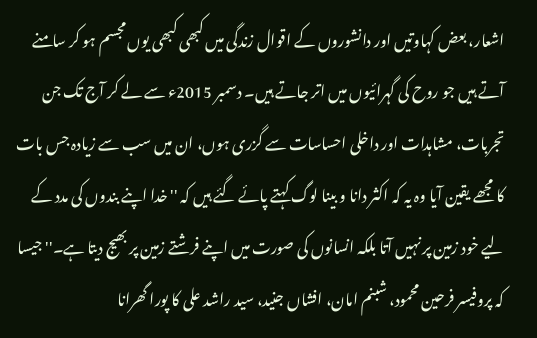اشعار، بعض کہاوتیں اور دانشوروں کے اقوال زندگی میں کبھی کبھی یوں مجسم ہو کر سامنے آتے ہیں جو روح کی گہرائیوں میں اتر جاتے ہیں۔ دسمبر 2015ء سے لے کر آج تک جن تجربات، مشاہدات اور داخلی احساسات سے گزری ہوں، ان میں سب سے زیادہ جس بات کا مجھے یقین آیا وہ یہ کہ اکثر دانا و بینا لوگ کہتے پائے گئے ہیں کہ ''خدا اپنے بندوں کی مدد کے لیے خود زمین پر نہیں آتا بلکہ انسانوں کی صورت میں اپنے فرشتے زمین پر بھیج دیتا ہے۔'' جیسا کہ پروفیسر فرحین محمود، شبنم امان، افشاں جنید، سید راشد علی کا پورا گھرانا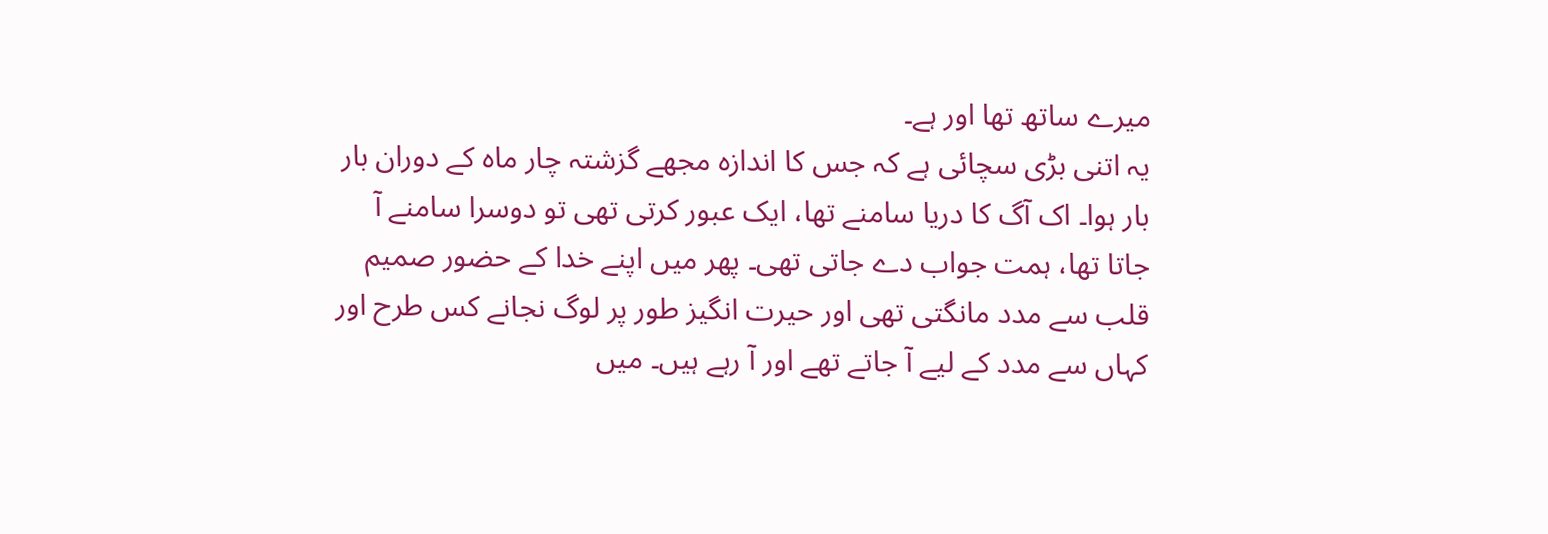میرے ساتھ تھا اور ہے۔
یہ اتنی بڑی سچائی ہے کہ جس کا اندازہ مجھے گزشتہ چار ماہ کے دوران بار بار ہوا۔ اک آگ کا دریا سامنے تھا، ایک عبور کرتی تھی تو دوسرا سامنے آ جاتا تھا، ہمت جواب دے جاتی تھی۔ پھر میں اپنے خدا کے حضور صمیم قلب سے مدد مانگتی تھی اور حیرت انگیز طور پر لوگ نجانے کس طرح اور کہاں سے مدد کے لیے آ جاتے تھے اور آ رہے ہیں۔ میں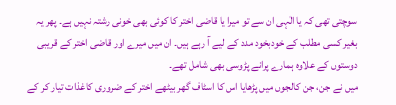سوچتی تھی کہ یا الٰہی ان سے تو میرا یا قاضی اختر کا کوئی بھی خونی رشتہ نہیں ہے۔ پھر یہ بغیر کسی مطلب کے خودبخود مدد کے لیے آ رہے ہیں۔ ان میں میرے اور قاضی اختر کے قریبی دوستوں کے علاوہ ہمارے پرانے پڑوسی بھی شامل تھے۔
میں نے جن، جن کالجوں میں پڑھایا اس کا اسٹاف گھر بیٹھے اختر کے ضروری کاغذات تیار کر کے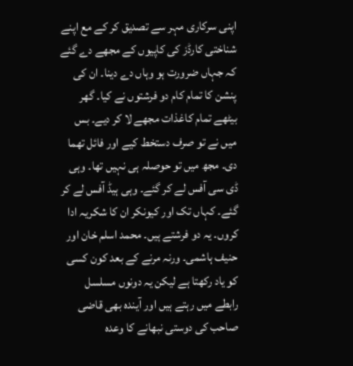اپنی سرکاری مہر سے تصدیق کر کے مع اپنے شناختی کارڈز کی کاپیوں کے مجھے دے گئے کہ جہاں ضرورت ہو وہاں دے دینا۔ ان کی پنشن کا تمام کام دو فرشتوں نے کیا۔ گھر بیٹھے تمام کاغذات مجھے لا کر دیے۔ بس میں نے تو صرف دستخط کیے اور فائل تھما دی۔ مجھ میں تو حوصلہ ہی نہیں تھا۔ وہی ڈی سی آفس لے کر گئے۔ وہی ہیڈ آفس لے کر گئے۔ کہاں تک اور کیونکر ان کا شکریہ ادا کروں۔ یہ دو فرشتے ہیں۔ محمد اسلم خان اور حنیف ہاشمی۔ ورنہ مرنے کے بعد کون کسی کو یاد رکھتا ہے لیکن یہ دونوں مسلسل رابطے میں رہتے ہیں اور آیندہ بھی قاضی صاحب کی دوستی نبھانے کا وعدہ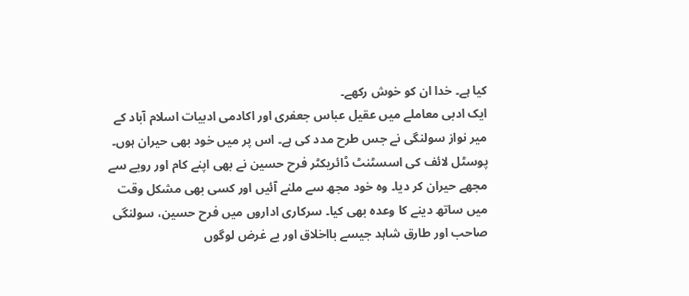کیا ہے۔ خدا ان کو خوش رکھے۔
ایک ادبی معاملے میں عقیل عباس جعفری اور اکادمی ادبیات اسلام آباد کے میر نواز سولنگی نے جس طرح مدد کی ہے۔ اس پر میں خود بھی حیران ہوں۔ پوسٹل لائف کی اسسٹنٹ ڈائریکٹر فرح حسین نے بھی اپنے کام اور رویے سے مجھے حیران کر دیا۔ وہ خود مجھ سے ملنے آئیں اور کسی بھی مشکل وقت میں ساتھ دینے کا وعدہ بھی کیا۔ سرکاری اداروں میں فرح حسین، سولنگی صاحب اور طارق شاہد جیسے بااخلاق اور بے غرض لوگوں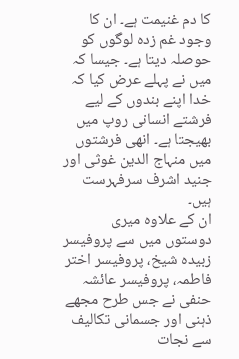کا دم غنیمت ہے۔ ان کا وجود غم زدہ لوگوں کو حوصلہ دیتا ہے۔ جیسا کہ میں نے پہلے عرض کیا کہ خدا اپنے بندوں کے لیے فرشتے انسانی روپ میں بھیجتا ہے۔ انھی فرشتوں میں منہاج الدین غوثی اور جنید اشرف سرفہرست ہیں۔
ان کے علاوہ میری دوستوں میں سے پروفیسر زبیدہ شیخ، پروفیسر اختر فاطمہ، پروفیسر عائشہ حنفی نے جس طرح مجھے ذہنی اور جسمانی تکالیف سے نجات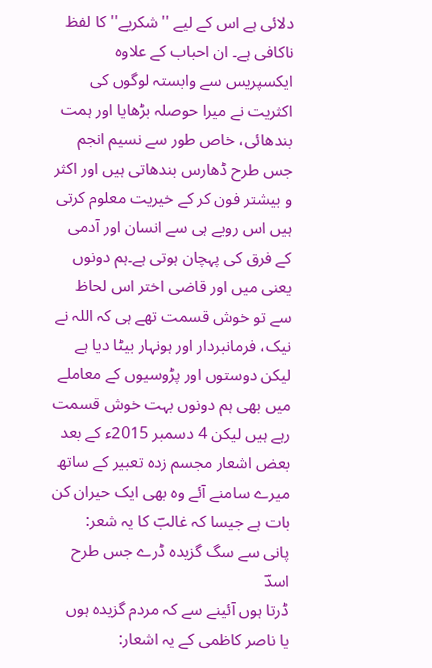دلائی ہے اس کے لیے ''شکریے'' کا لفظ ناکافی ہے۔ ان احباب کے علاوہ ایکسپریس سے وابستہ لوگوں کی اکثریت نے میرا حوصلہ بڑھایا اور ہمت بندھائی، خاص طور سے نسیم انجم جس طرح ڈھارس بندھاتی ہیں اور اکثر و بیشتر فون کر کے خیریت معلوم کرتی ہیں اس رویے ہی سے انسان اور آدمی کے فرق کی پہچان ہوتی ہے۔ہم دونوں یعنی میں اور قاضی اختر اس لحاظ سے تو خوش قسمت تھے ہی کہ اللہ نے نیک، فرمانبردار اور ہونہار بیٹا دیا ہے لیکن دوستوں اور پڑوسیوں کے معاملے میں بھی ہم دونوں بہت خوش قسمت رہے ہیں لیکن 4 دسمبر 2015ء کے بعد بعض اشعار مجسم زدہ تعبیر کے ساتھ میرے سامنے آئے وہ بھی ایک حیران کن بات ہے جیسا کہ غالبؔ کا یہ شعر:
پانی سے سگ گزیدہ ڈرے جس طرح اسدؔ
ڈرتا ہوں آئینے سے کہ مردم گزیدہ ہوں
یا ناصر کاظمی کے یہ اشعار: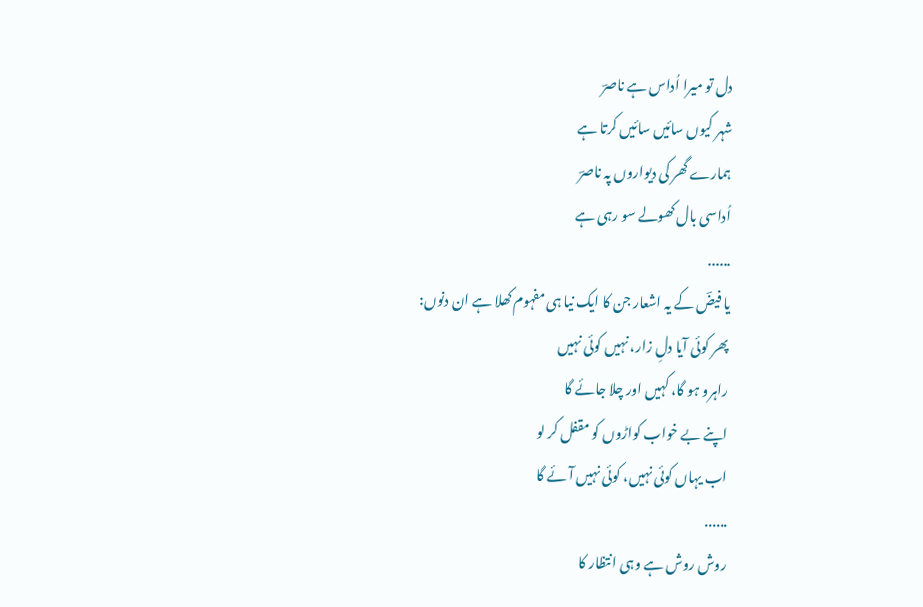دل تو میرا اُداس ہے ناصرؔ
شہر کیوں سائیں سائیں کرتا ہے
ہمارے گھر کی دیواروں پہ ناصرؔ
اُداسی بال کھولے سو رہی ہے
......
یا فیضؔ کے یہ اشعار جن کا ایک نیا ہی مفہوم کھلا ہے ان دنوں:
پھر کوئی آیا دلِ زار، نہیں کوئی نہیں
راہرو ہو گا، کہیں اور چلا جائے گا
اپنے بے خواب کواڑوں کو مقفل کر لو
اب یہاں کوئی نہیں، کوئی نہیں آئے گا
......
روش روش ہے وہی انتظار کا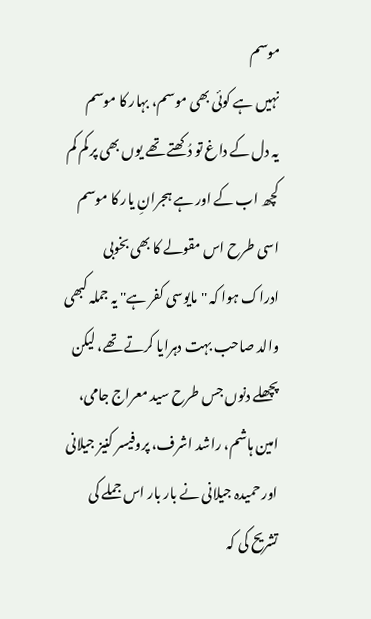موسم
نہیں ہے کوئی بھی موسم، بہار کا موسم
یہ دل کے داغ تو دُکھتے تھے یوں بھی پر کم کم
کچھ اب کے اور ہے ہجرانِ یار کا موسم
اسی طرح اس مقولے کا بھی بخوبی ادراک ہوا کہ ''مایوسی کفر ہے'' یہ جملہ کبھی والد صاحب بہت دہرایا کرتے تھے، لیکن پچھلے دنوں جس طرح سید معراج جامی، امین ہاشم، راشد اشرف، پروفیسر کنیز جیلانی اور حمیدہ جیلانی نے بار بار اس جملے کی تشریح کی کہ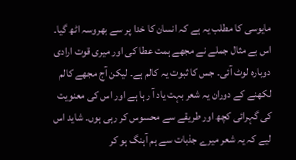مایوسی کا مطلب یہ ہے کہ انسان کا خدا پر سے بھروسہ اٹھ گیا۔ اس بے مثال جملے نے مجھے ہمت عطا کی اور میری قوت ارادی دوبارہ لوٹ آئی۔ جس کا ثبوت یہ کالم ہے۔ لیکن آج مجھے کالم لکھنے کے دوران یہ شعر بہت یاد آ رہا ہے اور اس کی معنویت کی گہرائی کچھ اور طریقے سے محسوس کر رہی ہوں۔ شاید اس لیے کہ یہ شعر میرے جذبات سے ہم آہنگ ہو کر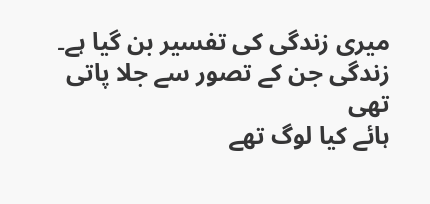میری زندگی کی تفسیر بن گیا ہے۔
زندگی جن کے تصور سے جلا پاتی تھی
ہائے کیا لوگ تھے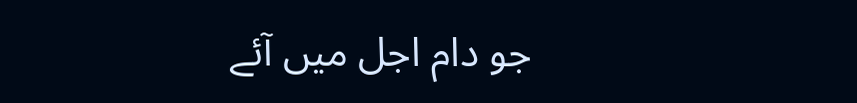جو دام اجل میں آئے